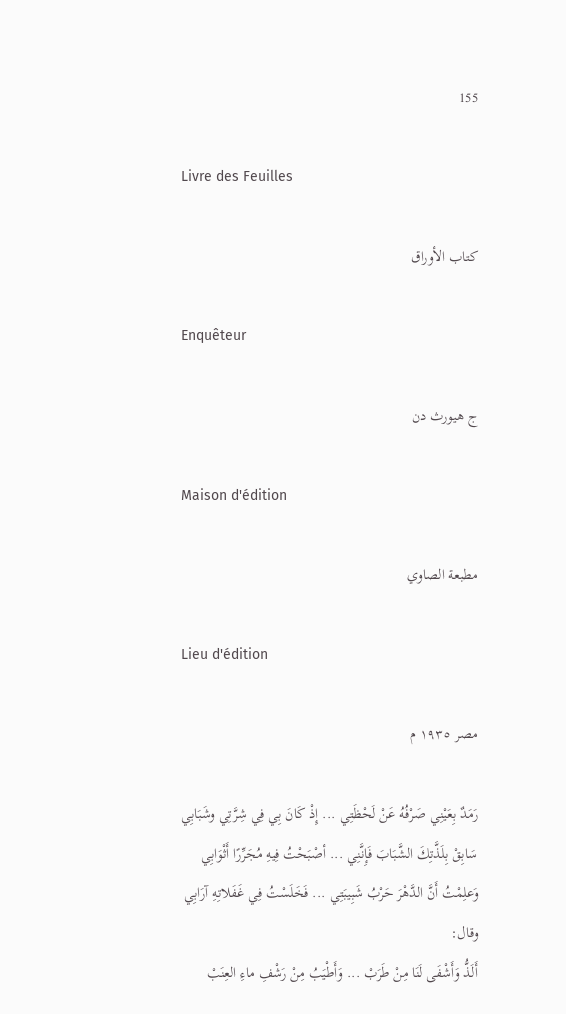155

Livre des Feuilles

كتاب الأوراق

Enquêteur

ج هيورث دن

Maison d'édition

مطبعة الصاوي

Lieu d'édition

مصر ١٩٣٥ م

رَمَدٌ بِعَيْنِي صَرْفُهُ عَنْ لَحْظَتِي ... إِذْ كَانَ بِي فِي شِرَّتِي وشَبَابِي
سَابِقْ بِلَذَّتِكَ الشَّبَابَ فَإِنَّنِي ... أصْبَحْتُ فِيهِ مُجَرِّرًا أَثْوَابِي
وَعلِمْتُ أَنَّ الدَّهْرَ حَرْبُ شَبِيبَتِي ... فَخَلَسْتُ فِي غَفَلاتِهِ آرَابِي
وقال:
أَلَذُّ وَأَشْفَى لَنَا مِنْ طَرَبْ ... وَأَطْيَبُ مِنْ رَشْفِ ماءِ العِنَبْ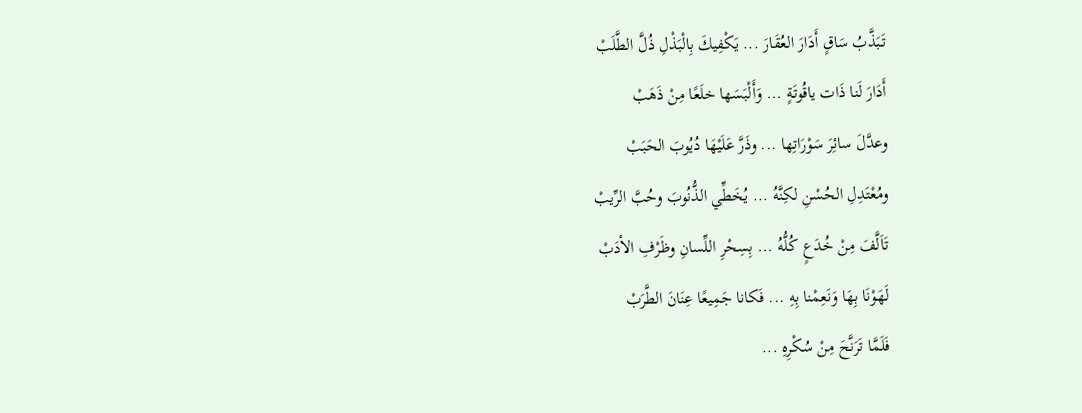تَبَذَّبُ سَاقٍ أَدَارَ العُقَارَ ... يَكْفِيكَ بِالْبَذْلِ ذُلَّ الطَّلَبْ
أَدَارَ لَنا ذَات ياقُوتَةٍ ... وَأَلْبَسَها خلَعًا مِنْ ذَهَبْ
وعدَّلَ سائِرَ سَوْرَاتِها ... وذَرَّ عَلَيْهَا دُيُوبَ الحَبَبْ
ومُعْتَدِلِ الحُسْنِ لكِنَّهُ ... يُخَطِّي الذُّنُوبَ وحُبَّ الرِّيبْ
تَاَلَّفَ مِنْ خُدَعٍ كُلُّهُ ... بِسِحْرِ اللِّسانِ وظَرْفِ الأدَبْ
لَهَوْنَا بِهَا وَنَعِمْنا بِهِ ... فَكانا جَمِيعًا عِنَانَ الطَّرَبْ
فَلَمَّا تَرَنَّحَ مِنْ سُكْرِهِ ...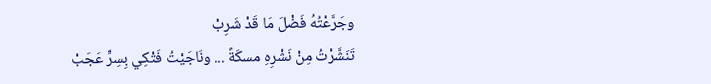وجَرَّعْتُهُ فَضْلَ مَا قَدْ شَرِبْ
تَنَشَّرْتُ مِنْ نَشْرِهِ مسكَةً ... ونَاجَيْتُ فَتْكِي بِسِرٍّ عَجَبْ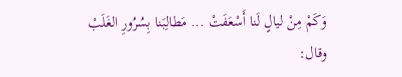وَكَمْ مِنْ ليالٍ لَنا أَسْعَفَتْ ... مَطالِبَنا بِسُرُورِ الغَلَبْ
وقال: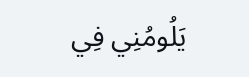يَلُومُنِي فِي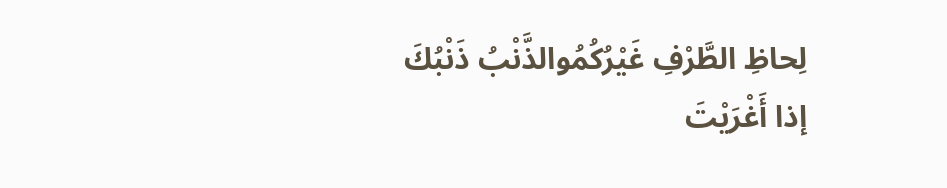لِحاظِ الطَّرْفِ غَيْرُكُمُوالذَّنْبُ ذَنْبُكَ إذا أَغْرَيْتَ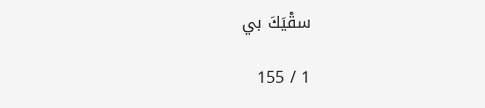سقْيَكَ بي

1 / 155